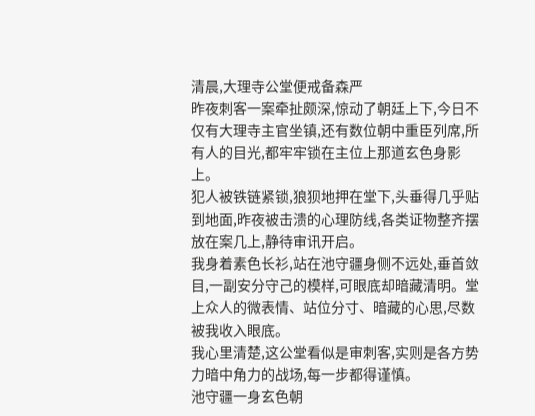清晨,大理寺公堂便戒备森严
昨夜刺客一案牵扯颇深,惊动了朝廷上下,今日不仅有大理寺主官坐镇,还有数位朝中重臣列席,所有人的目光,都牢牢锁在主位上那道玄色身影上。
犯人被铁链紧锁,狼狈地押在堂下,头垂得几乎贴到地面,昨夜被击溃的心理防线,各类证物整齐摆放在案几上,静待审讯开启。
我身着素色长衫,站在池守疆身侧不远处,垂首敛目,一副安分守己的模样,可眼底却暗藏清明。堂上众人的微表情、站位分寸、暗藏的心思,尽数被我收入眼底。
我心里清楚,这公堂看似是审刺客,实则是各方势力暗中角力的战场,每一步都得谨慎。
池守疆一身玄色朝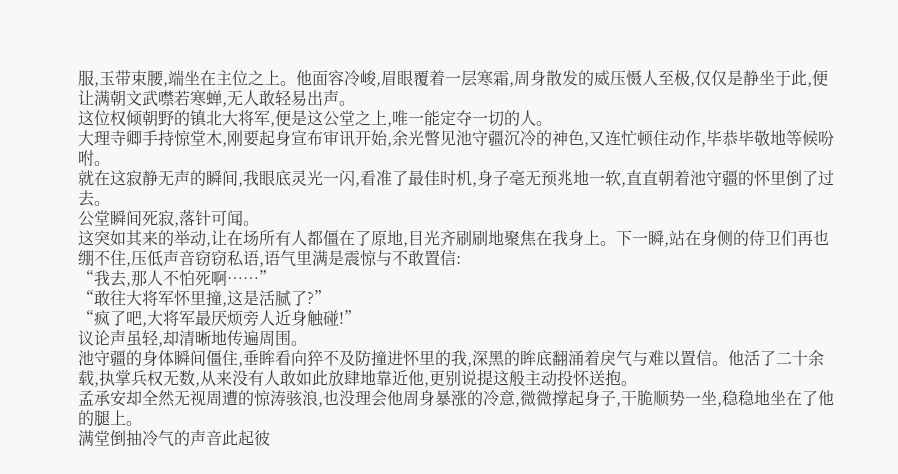服,玉带束腰,端坐在主位之上。他面容冷峻,眉眼覆着一层寒霜,周身散发的威压慑人至极,仅仅是静坐于此,便让满朝文武噤若寒蝉,无人敢轻易出声。
这位权倾朝野的镇北大将军,便是这公堂之上,唯一能定夺一切的人。
大理寺卿手持惊堂木,刚要起身宣布审讯开始,余光瞥见池守疆沉冷的神色,又连忙顿住动作,毕恭毕敬地等候吩咐。
就在这寂静无声的瞬间,我眼底灵光一闪,看准了最佳时机,身子毫无预兆地一软,直直朝着池守疆的怀里倒了过去。
公堂瞬间死寂,落针可闻。
这突如其来的举动,让在场所有人都僵在了原地,目光齐刷刷地聚焦在我身上。下一瞬,站在身侧的侍卫们再也绷不住,压低声音窃窃私语,语气里满是震惊与不敢置信:
“我去,那人不怕死啊……”
“敢往大将军怀里撞,这是活腻了?”
“疯了吧,大将军最厌烦旁人近身触碰!”
议论声虽轻,却清晰地传遍周围。
池守疆的身体瞬间僵住,垂眸看向猝不及防撞进怀里的我,深黑的眸底翻涌着戾气与难以置信。他活了二十余载,执掌兵权无数,从来没有人敢如此放肆地靠近他,更别说提这般主动投怀送抱。
孟承安却全然无视周遭的惊涛骇浪,也没理会他周身暴涨的冷意,微微撑起身子,干脆顺势一坐,稳稳地坐在了他的腿上。
满堂倒抽冷气的声音此起彼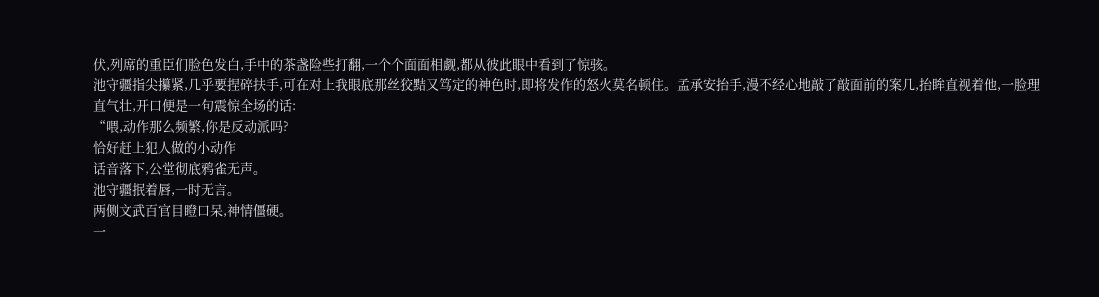伏,列席的重臣们脸色发白,手中的茶盏险些打翻,一个个面面相觑,都从彼此眼中看到了惊骇。
池守疆指尖攥紧,几乎要捏碎扶手,可在对上我眼底那丝狡黠又笃定的神色时,即将发作的怒火莫名顿住。孟承安抬手,漫不经心地敲了敲面前的案几,抬眸直视着他,一脸理直气壮,开口便是一句震惊全场的话:
“喂,动作那么频繁,你是反动派吗?
恰好赶上犯人做的小动作
话音落下,公堂彻底鸦雀无声。
池守疆抿着唇,一时无言。
两侧文武百官目瞪口呆,神情僵硬。
一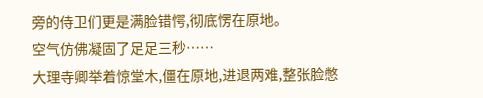旁的侍卫们更是满脸错愕,彻底愣在原地。
空气仿佛凝固了足足三秒……
大理寺卿举着惊堂木,僵在原地,进退两难,整张脸憋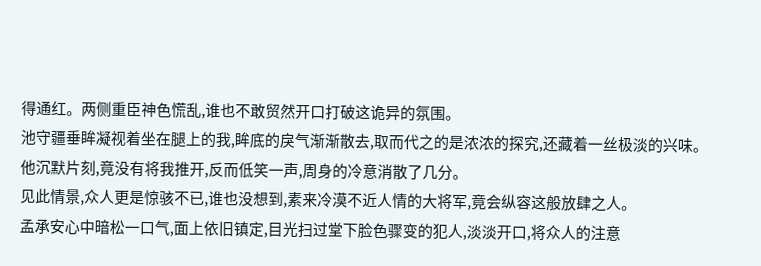得通红。两侧重臣神色慌乱,谁也不敢贸然开口打破这诡异的氛围。
池守疆垂眸凝视着坐在腿上的我,眸底的戾气渐渐散去,取而代之的是浓浓的探究,还藏着一丝极淡的兴味。
他沉默片刻,竟没有将我推开,反而低笑一声,周身的冷意消散了几分。
见此情景,众人更是惊骇不已,谁也没想到,素来冷漠不近人情的大将军,竟会纵容这般放肆之人。
孟承安心中暗松一口气,面上依旧镇定,目光扫过堂下脸色骤变的犯人,淡淡开口,将众人的注意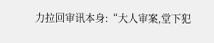力拉回审讯本身:“大人审案,堂下犯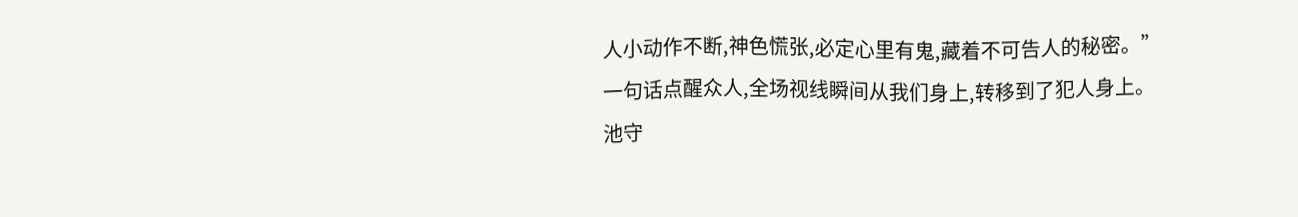人小动作不断,神色慌张,必定心里有鬼,藏着不可告人的秘密。”
一句话点醒众人,全场视线瞬间从我们身上,转移到了犯人身上。
池守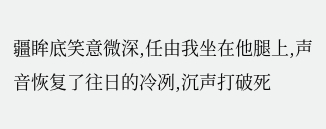疆眸底笑意微深,任由我坐在他腿上,声音恢复了往日的冷冽,沉声打破死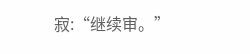寂:“继续审。”